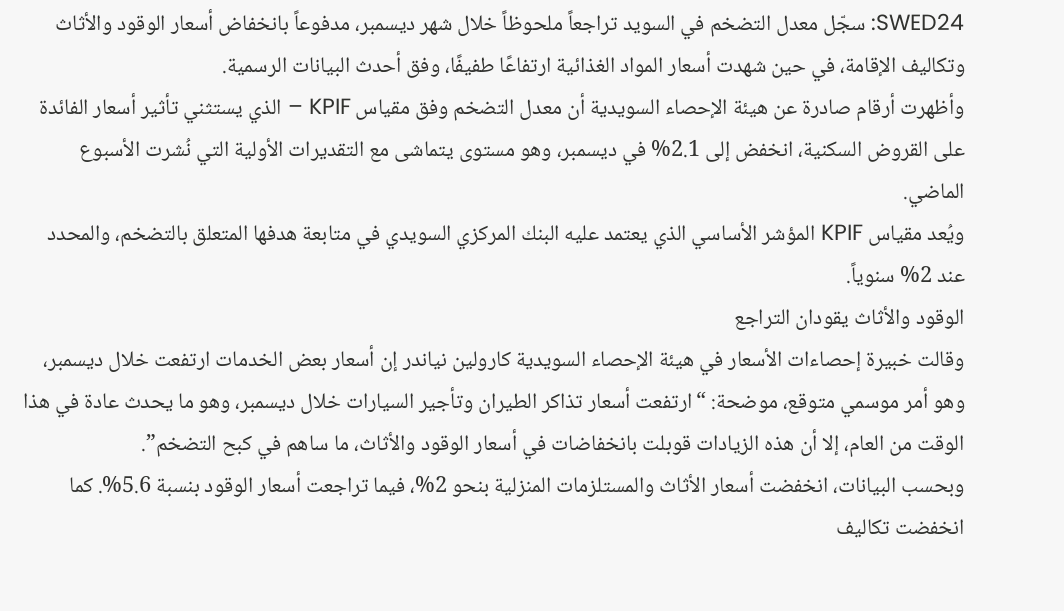SWED24: سجّل معدل التضخم في السويد تراجعاً ملحوظاً خلال شهر ديسمبر، مدفوعاً بانخفاض أسعار الوقود والأثاث وتكاليف الإقامة، في حين شهدت أسعار المواد الغذائية ارتفاعًا طفيفًا، وفق أحدث البيانات الرسمية.
وأظهرت أرقام صادرة عن هيئة الإحصاء السويدية أن معدل التضخم وفق مقياس KPIF – الذي يستثني تأثير أسعار الفائدة على القروض السكنية، انخفض إلى 2.1% في ديسمبر، وهو مستوى يتماشى مع التقديرات الأولية التي نُشرت الأسبوع الماضي.
ويُعد مقياس KPIF المؤشر الأساسي الذي يعتمد عليه البنك المركزي السويدي في متابعة هدفها المتعلق بالتضخم، والمحدد عند 2% سنوياً.
الوقود والأثاث يقودان التراجع
وقالت خبيرة إحصاءات الأسعار في هيئة الإحصاء السويدية كارولين نياندر إن أسعار بعض الخدمات ارتفعت خلال ديسمبر، وهو أمر موسمي متوقع، موضحة: “ارتفعت أسعار تذاكر الطيران وتأجير السيارات خلال ديسمبر، وهو ما يحدث عادة في هذا الوقت من العام، إلا أن هذه الزيادات قوبلت بانخفاضات في أسعار الوقود والأثاث، ما ساهم في كبح التضخم”.
وبحسب البيانات، انخفضت أسعار الأثاث والمستلزمات المنزلية بنحو 2%، فيما تراجعت أسعار الوقود بنسبة 5.6%. كما انخفضت تكاليف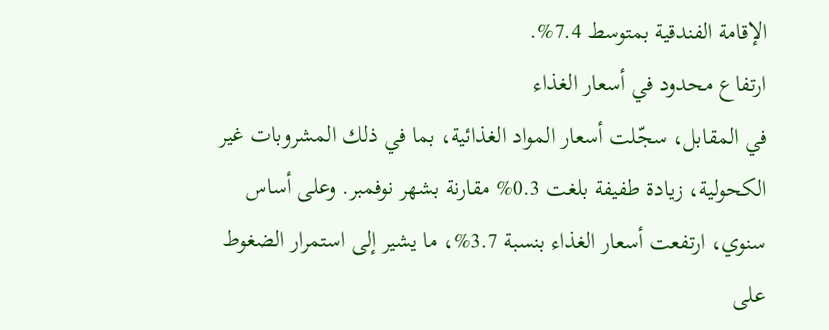الإقامة الفندقية بمتوسط 7.4%.
ارتفاع محدود في أسعار الغذاء
في المقابل، سجّلت أسعار المواد الغذائية، بما في ذلك المشروبات غير الكحولية، زيادة طفيفة بلغت 0.3% مقارنة بشهر نوفمبر. وعلى أساس سنوي، ارتفعت أسعار الغذاء بنسبة 3.7%، ما يشير إلى استمرار الضغوط على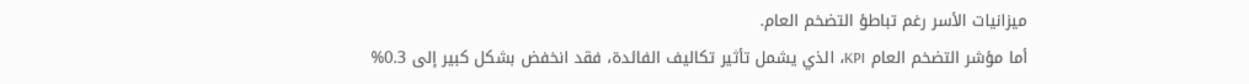ميزانيات الأسر رغم تباطؤ التضخم العام.
أما مؤشر التضخم العام KPI، الذي يشمل تأثير تكاليف الفائدة، فقد انخفض بشكل كبير إلى 0.3%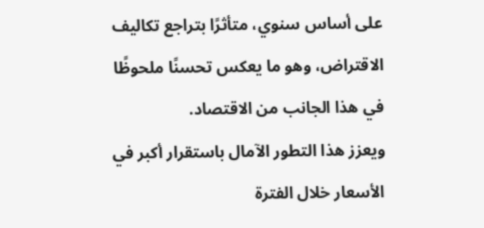على أساس سنوي، متأثرًا بتراجع تكاليف الاقتراض، وهو ما يعكس تحسنًا ملحوظًا في هذا الجانب من الاقتصاد.
ويعزز هذا التطور الآمال باستقرار أكبر في الأسعار خلال الفترة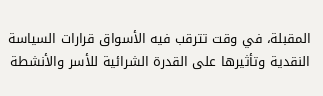المقبلة، في وقت تترقب فيه الأسواق قرارات السياسة النقدية وتأثيرها على القدرة الشرائية للأسر والأنشطة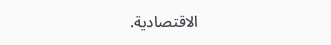الاقتصادية.